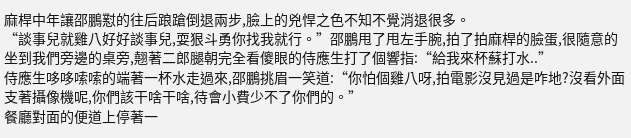麻桿中年讓邵鵬懟的往后踉蹌倒退兩步,臉上的兇悍之色不知不覺消退很多。
“談事兒就雞八好好談事兒,耍狠斗勇你找我就行。”邵鵬甩了甩左手腕,拍了拍麻桿的臉蛋,很隨意的坐到我們旁邊的桌旁,翹著二郎腿朝完全看傻眼的侍應生打了個響指:“給我來杯蘇打水..”
侍應生哆哆嗦嗦的端著一杯水走過來,邵鵬挑眉一笑道:“你怕個雞八呀,拍電影沒見過是咋地?沒看外面支著攝像機呢,你們該干啥干啥,待會小費少不了你們的。”
餐廳對面的便道上停著一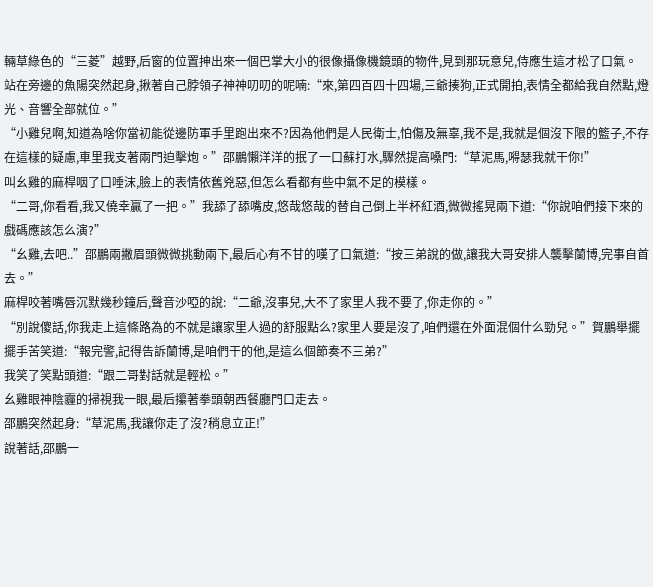輛草綠色的“三菱”越野,后窗的位置抻出來一個巴掌大小的很像攝像機鏡頭的物件,見到那玩意兒,侍應生這才松了口氣。
站在旁邊的魚陽突然起身,揪著自己脖領子神神叨叨的呢喃:“來,第四百四十四場,三爺揍狗,正式開拍,表情全都給我自然點,燈光、音響全部就位。”
“小雞兒啊,知道為啥你當初能從邊防軍手里跑出來不?因為他們是人民衛士,怕傷及無辜,我不是,我就是個沒下限的籃子,不存在這樣的疑慮,車里我支著兩門迫擊炮。”邵鵬懶洋洋的抿了一口蘇打水,驟然提高嗓門:“草泥馬,嘚瑟我就干你!”
叫幺雞的麻桿咽了口唾沫,臉上的表情依舊兇惡,但怎么看都有些中氣不足的模樣。
“二哥,你看看,我又僥幸贏了一把。”我舔了舔嘴皮,悠哉悠哉的替自己倒上半杯紅酒,微微搖晃兩下道:“你說咱們接下來的戲碼應該怎么演?”
“幺雞,去吧..”邵鵬兩撇眉頭微微挑動兩下,最后心有不甘的嘆了口氣道:“按三弟說的做,讓我大哥安排人襲擊蘭博,完事自首去。”
麻桿咬著嘴唇沉默幾秒鐘后,聲音沙啞的說:“二爺,沒事兒,大不了家里人我不要了,你走你的。”
“別說傻話,你我走上這條路為的不就是讓家里人過的舒服點么?家里人要是沒了,咱們還在外面混個什么勁兒。”賀鵬舉擺擺手苦笑道:“報完警,記得告訴蘭博,是咱們干的他,是這么個節奏不三弟?”
我笑了笑點頭道:“跟二哥對話就是輕松。”
幺雞眼神陰霾的掃視我一眼,最后攥著拳頭朝西餐廳門口走去。
邵鵬突然起身:“草泥馬,我讓你走了沒?稍息立正!”
說著話,邵鵬一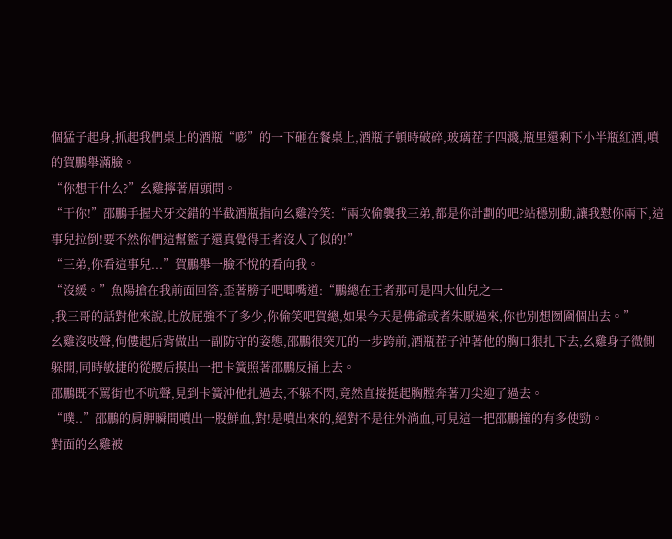個猛子起身,抓起我們桌上的酒瓶“嘭”的一下砸在餐桌上,酒瓶子頓時破碎,玻璃茬子四濺,瓶里還剩下小半瓶紅酒,噴的賀鵬舉滿臉。
“你想干什么?”幺雞擰著眉頭問。
“干你!”邵鵬手握犬牙交錯的半截酒瓶指向幺雞冷笑:“兩次偷襲我三弟,都是你計劃的吧?站穩別動,讓我懟你兩下,這事兒拉倒!要不然你們這幫籃子還真覺得王者沒人了似的!”
“三弟,你看這事兒...”賀鵬舉一臉不悅的看向我。
“沒緩。”魚陽搶在我前面回答,歪著膀子吧唧嘴道:“鵬總在王者那可是四大仙兒之一
,我三哥的話對他來說,比放屁強不了多少,你偷笑吧賀總,如果今天是佛爺或者朱厭過來,你也別想囫圇個出去。”
幺雞沒吱聲,佝僂起后背做出一副防守的姿態,邵鵬很突兀的一步跨前,酒瓶茬子沖著他的胸口狠扎下去,幺雞身子微側躲開,同時敏捷的從腰后摸出一把卡簧照著邵鵬反捅上去。
邵鵬既不罵街也不吭聲,見到卡簧沖他扎過去,不躲不閃,竟然直接挺起胸膛奔著刀尖迎了過去。
“噗..”邵鵬的肩胛瞬間噴出一股鮮血,對!是噴出來的,絕對不是往外淌血,可見這一把邵鵬撞的有多使勁。
對面的幺雞被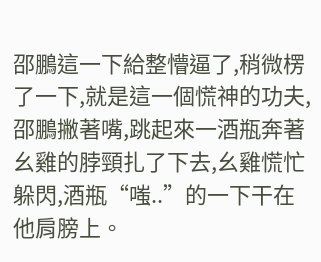邵鵬這一下給整懵逼了,稍微楞了一下,就是這一個慌神的功夫,邵鵬撇著嘴,跳起來一酒瓶奔著幺雞的脖頸扎了下去,幺雞慌忙躲閃,酒瓶“嗤..”的一下干在他肩膀上。